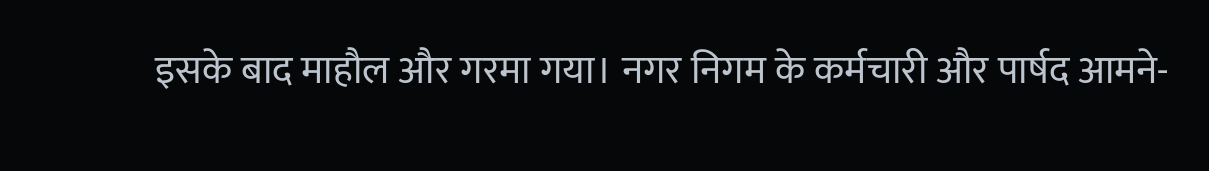इसके बाद माहौल और गरमा गया। नगर निगम के कर्मचारी और पार्षद आमने-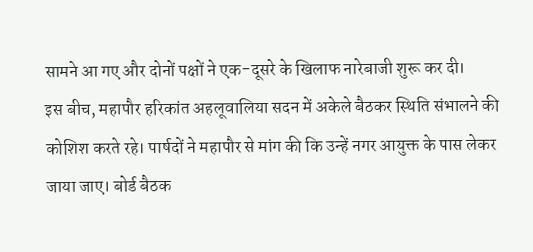सामने आ गए और दोनों पक्षों ने एक-दूसरे के खिलाफ नारेबाजी शुरू कर दी।
इस बीच, महापौर हरिकांत अहलूवालिया सदन में अकेले बैठकर स्थिति संभालने की कोशिश करते रहे। पार्षदों ने महापौर से मांग की कि उन्हें नगर आयुक्त के पास लेकर जाया जाए। बोर्ड बैठक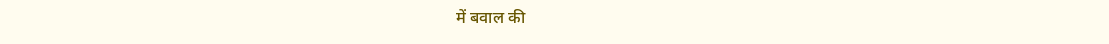में बवाल की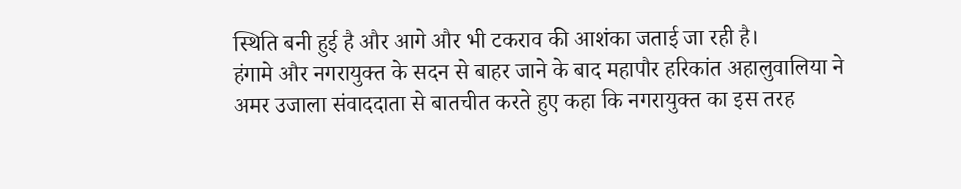स्थिति बनी हुई है और आगे और भी टकराव की आशंका जताई जा रही है।
हंगामे और नगरायुक्त के सदन से बाहर जाने के बाद महापौर हरिकांत अहालुवालिया ने अमर उजाला संवाददाता से बातचीत करते हुए कहा कि नगरायुक्त का इस तरह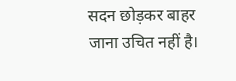सदन छोड़कर बाहर जाना उचित नहीं है।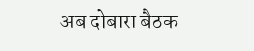अब दोबारा बैठक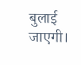बुलाई जाएगी।